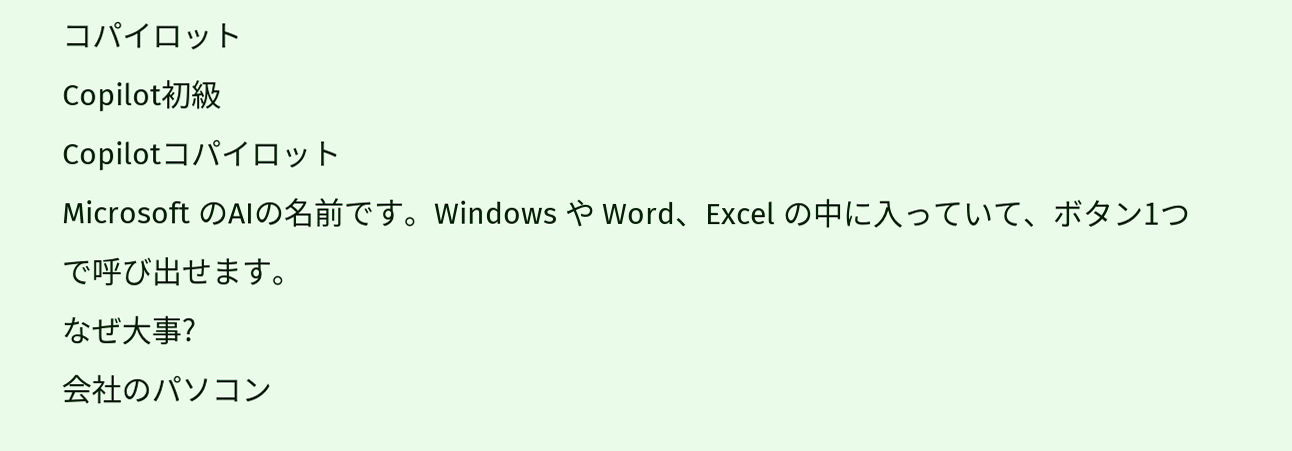コパイロット
Copilot初級
Copilotコパイロット
Microsoft のAIの名前です。Windows や Word、Excel の中に入っていて、ボタン1つで呼び出せます。
なぜ大事?
会社のパソコン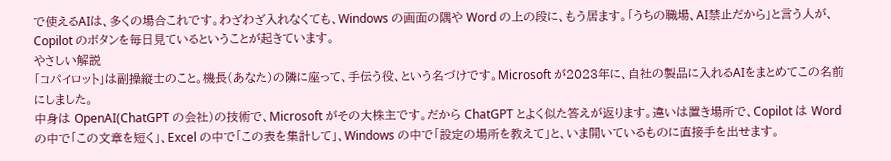で使えるAIは、多くの場合これです。わざわざ入れなくても、Windows の画面の隅や Word の上の段に、もう居ます。「うちの職場、AI禁止だから」と言う人が、Copilot のボタンを毎日見ているということが起きています。
やさしい解説
「コパイロット」は副操縦士のこと。機長(あなた)の隣に座って、手伝う役、という名づけです。Microsoft が2023年に、自社の製品に入れるAIをまとめてこの名前にしました。
中身は OpenAI(ChatGPT の会社)の技術で、Microsoft がその大株主です。だから ChatGPT とよく似た答えが返ります。違いは置き場所で、Copilot は Word の中で「この文章を短く」、Excel の中で「この表を集計して」、Windows の中で「設定の場所を教えて」と、いま開いているものに直接手を出せます。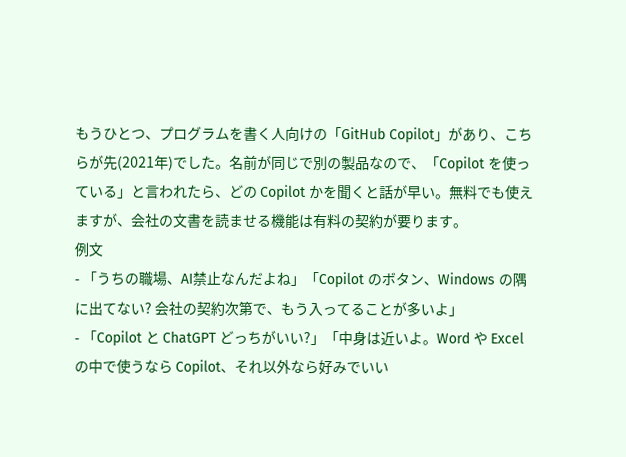もうひとつ、プログラムを書く人向けの「GitHub Copilot」があり、こちらが先(2021年)でした。名前が同じで別の製品なので、「Copilot を使っている」と言われたら、どの Copilot かを聞くと話が早い。無料でも使えますが、会社の文書を読ませる機能は有料の契約が要ります。
例文
- 「うちの職場、AI禁止なんだよね」「Copilot のボタン、Windows の隅に出てない? 会社の契約次第で、もう入ってることが多いよ」
- 「Copilot と ChatGPT どっちがいい?」「中身は近いよ。Word や Excel の中で使うなら Copilot、それ以外なら好みでいい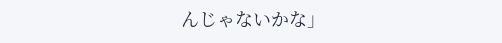んじゃないかな」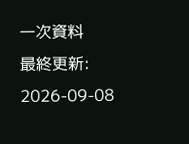一次資料
最終更新: 2026-09-08